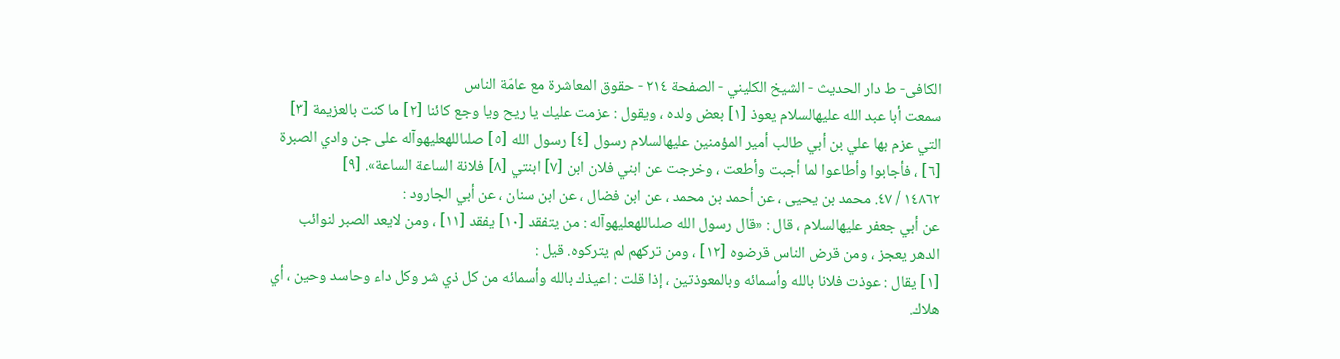الکافی- ط دار الحدیث - الشيخ الكليني - الصفحة ٢١٤ - حقوق المعاشرة مع عامّة الناس
سمعت أبا عبد الله عليهالسلام يعوذ [١] بعض ولده ، ويقول : عزمت عليك يا ريح ويا وجع كائنا [٢] ما كنت بالعزيمة [٣] التي عزم بها علي بن أبي طالب أمير المؤمنين عليهالسلام رسول [٤] رسول الله [٥] صلىاللهعليهوآله على جن وادي الصبرة [٦] ، فأجابوا وأطاعوا لما أجبت وأطعت ، وخرجت عن ابني فلان ابن [٧] ابنتي [٨] فلانة الساعة الساعة». [٩]
١٤٨٦٢ / ٤٧. محمد بن يحيى ، عن أحمد بن محمد ، عن ابن فضال ، عن ابن سنان ، عن أبي الجارود :
عن أبي جعفر عليهالسلام ، قال : «قال رسول الله صلىاللهعليهوآله : من يتفقد [١٠] يفقد [١١] ، ومن لايعد الصبر لنوائب الدهر يعجز ، ومن قرض الناس قرضوه [١٢] ، ومن تركهم لم يتركوه. قيل :
[١] يقال : عوذت فلانا بالله وأسمائه وبالمعوذتين ، إذا قلت : اعيذك بالله وأسمائه من كل ذي شر وكل داء وحاسد وحين ، أي هلاك.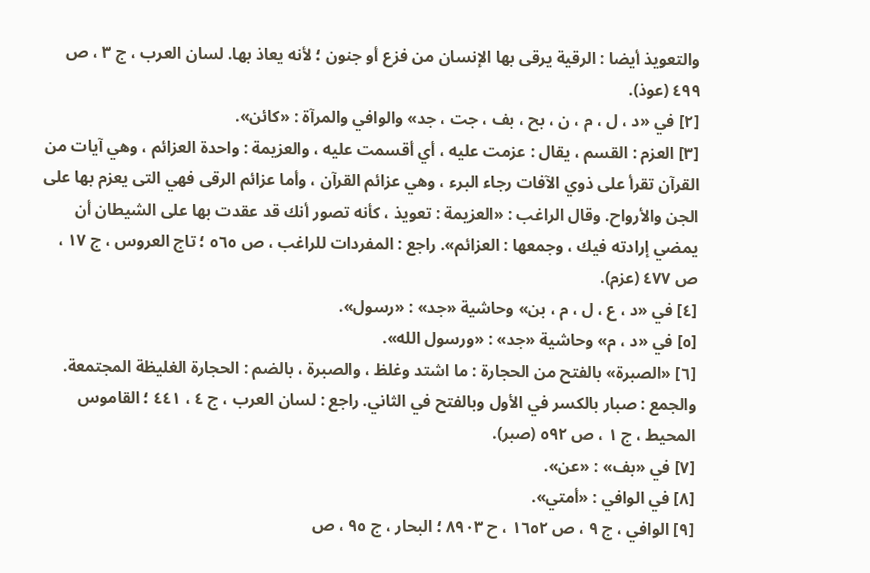والتعويذ أيضا : الرقية يرقى بها الإنسان من فزع أو جنون ؛ لأنه يعاذ بها. لسان العرب ، ج ٣ ، ص ٤٩٩ (عوذ).
[٢] في «د ، ل ، م ، ن ، بح ، بف ، جت ، جد» والوافي والمرآة : «كائن».
[٣] العزم : القسم ، يقال : عزمت عليه ، أي أقسمت عليه ، والعزيمة : واحدة العزائم ، وهي آيات من القرآن تقرأ على ذوي الآفات رجاء البرء ، وهي عزائم القرآن ، وأما عزائم الرقى فهي التى يعزم بها على الجن والأرواح. وقال الراغب : «العزيمة : تعويذ ، كأنه تصور أنك قد عقدت بها على الشيطان أن يمضي إرادته فيك ، وجمعها : العزائم». راجع : المفردات للراغب ، ص ٥٦٥ ؛ تاج العروس ، ج ١٧ ، ص ٤٧٧ (عزم).
[٤] في «د ، ع ، ل ، م ، بن» وحاشية «جد» : «رسول».
[٥] في «د ، م» وحاشية «جد» : «ورسول الله».
[٦] «الصبرة» بالفتح من الحجارة : ما اشتد وغلظ ، والصبرة ، بالضم : الحجارة الغليظة المجتمعة. والجمع : صبار بالكسر في الأول وبالفتح في الثاني. راجع : لسان العرب ، ج ٤ ، ٤٤١ ؛ القاموس المحيط ، ج ١ ، ص ٥٩٢ (صبر).
[٧] في «بف» : «عن».
[٨] في الوافي : «أمتي».
[٩] الوافي ، ج ٩ ، ص ١٦٥٢ ، ح ٨٩٠٣ ؛ البحار ، ج ٩٥ ، ص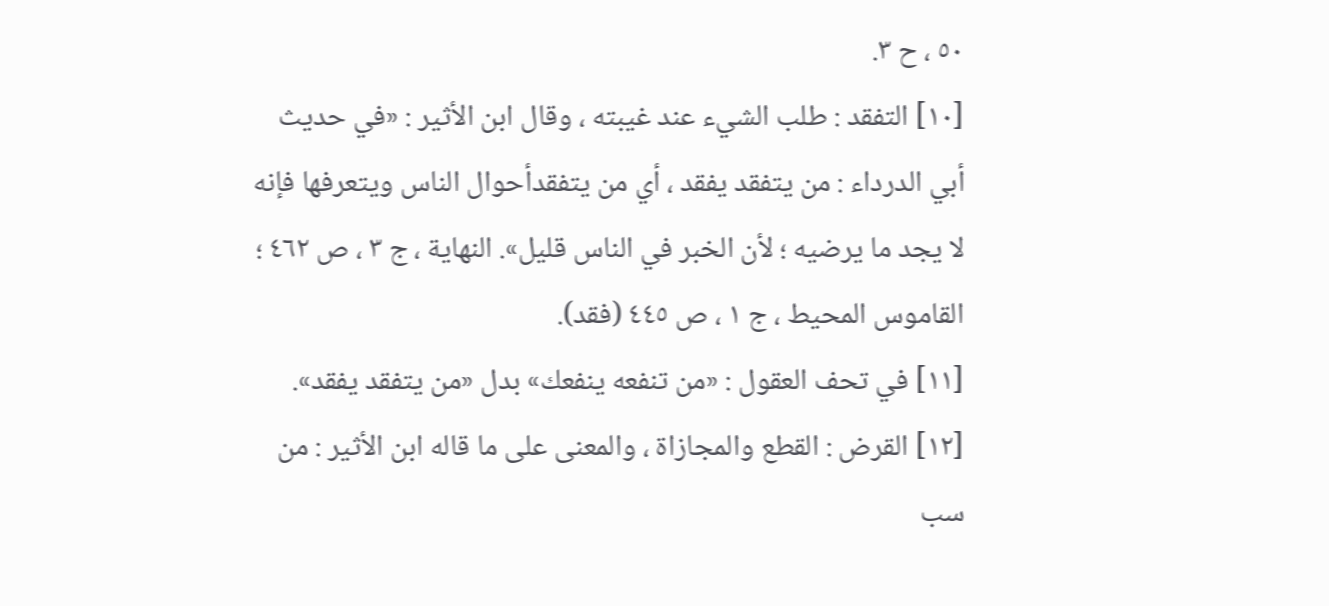٥٠ ، ح ٣.
[١٠] التفقد : طلب الشيء عند غيبته ، وقال ابن الأثير : «في حديث أبي الدرداء : من يتفقد يفقد ، أي من يتفقدأحوال الناس ويتعرفها فإنه لا يجد ما يرضيه ؛ لأن الخبر في الناس قليل». النهاية ، ج ٣ ، ص ٤٦٢ ؛ القاموس المحيط ، ج ١ ، ص ٤٤٥ (فقد).
[١١] في تحف العقول : «من تنفعه ينفعك» بدل «من يتفقد يفقد».
[١٢] القرض : القطع والمجازاة ، والمعنى على ما قاله ابن الأثير : من سب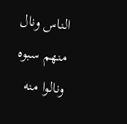الناس ونال منهم سبوه ونالوا منه